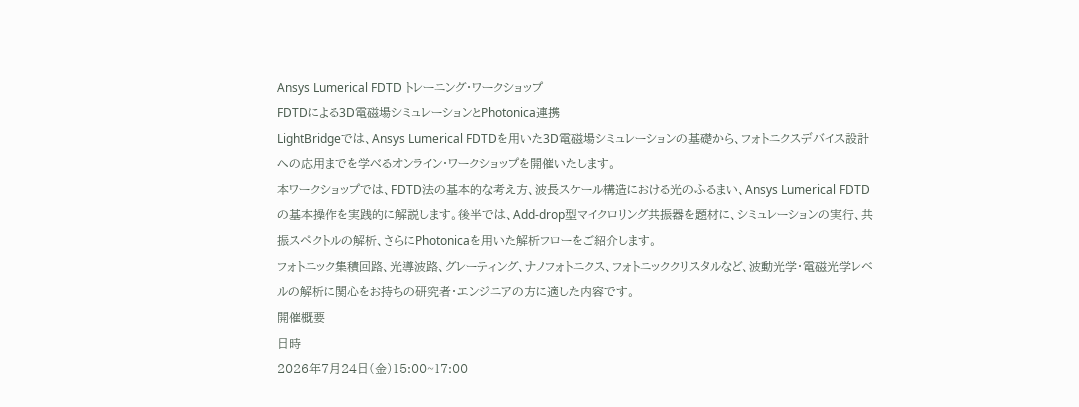Ansys Lumerical FDTD トレーニング・ワークショップ
FDTDによる3D電磁場シミュレーションとPhotonica連携
LightBridgeでは、Ansys Lumerical FDTDを用いた3D電磁場シミュレーションの基礎から、フォトニクスデバイス設計への応用までを学べるオンライン・ワークショップを開催いたします。
本ワークショップでは、FDTD法の基本的な考え方、波長スケール構造における光のふるまい、Ansys Lumerical FDTDの基本操作を実践的に解説します。後半では、Add-drop型マイクロリング共振器を題材に、シミュレーションの実行、共振スペクトルの解析、さらにPhotonicaを用いた解析フローをご紹介します。
フォトニック集積回路、光導波路、グレーティング、ナノフォトニクス、フォトニッククリスタルなど、波動光学・電磁光学レベルの解析に関心をお持ちの研究者・エンジニアの方に適した内容です。
開催概要
日時
2026年7月24日(金)15:00~17:00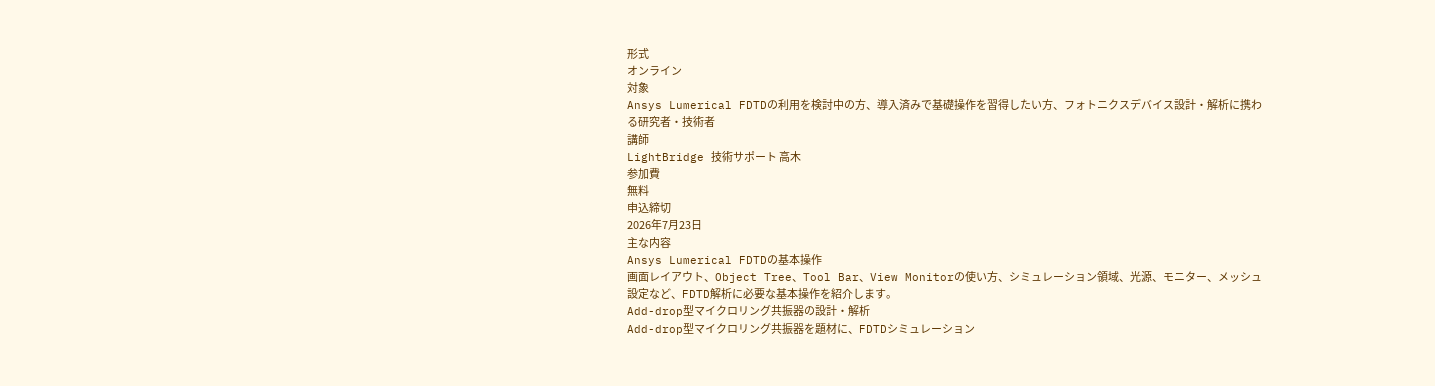形式
オンライン
対象
Ansys Lumerical FDTDの利用を検討中の方、導入済みで基礎操作を習得したい方、フォトニクスデバイス設計・解析に携わる研究者・技術者
講師
LightBridge 技術サポート 高木
参加費
無料
申込締切
2026年7月23日
主な内容
Ansys Lumerical FDTDの基本操作
画面レイアウト、Object Tree、Tool Bar、View Monitorの使い方、シミュレーション領域、光源、モニター、メッシュ設定など、FDTD解析に必要な基本操作を紹介します。
Add-drop型マイクロリング共振器の設計・解析
Add-drop型マイクロリング共振器を題材に、FDTDシミュレーション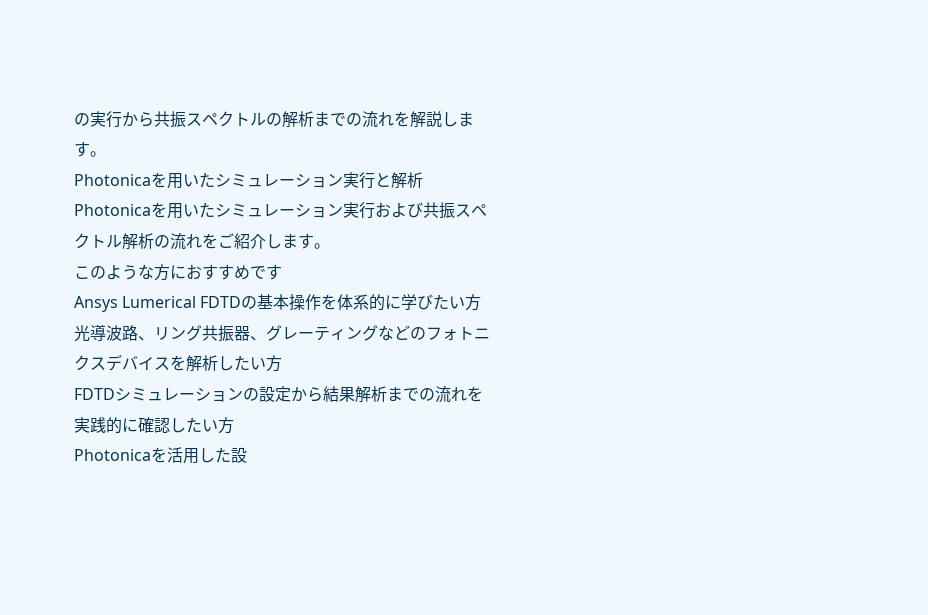の実行から共振スペクトルの解析までの流れを解説します。
Photonicaを用いたシミュレーション実行と解析
Photonicaを用いたシミュレーション実行および共振スペクトル解析の流れをご紹介します。
このような方におすすめです
Ansys Lumerical FDTDの基本操作を体系的に学びたい方
光導波路、リング共振器、グレーティングなどのフォトニクスデバイスを解析したい方
FDTDシミュレーションの設定から結果解析までの流れを実践的に確認したい方
Photonicaを活用した設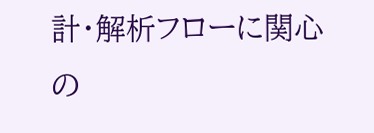計・解析フローに関心の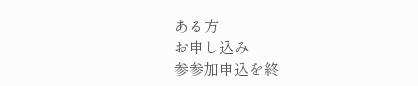ある方
お申し込み
参参加申込を終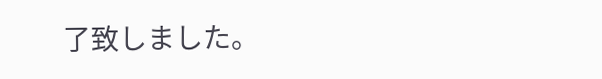了致しました。